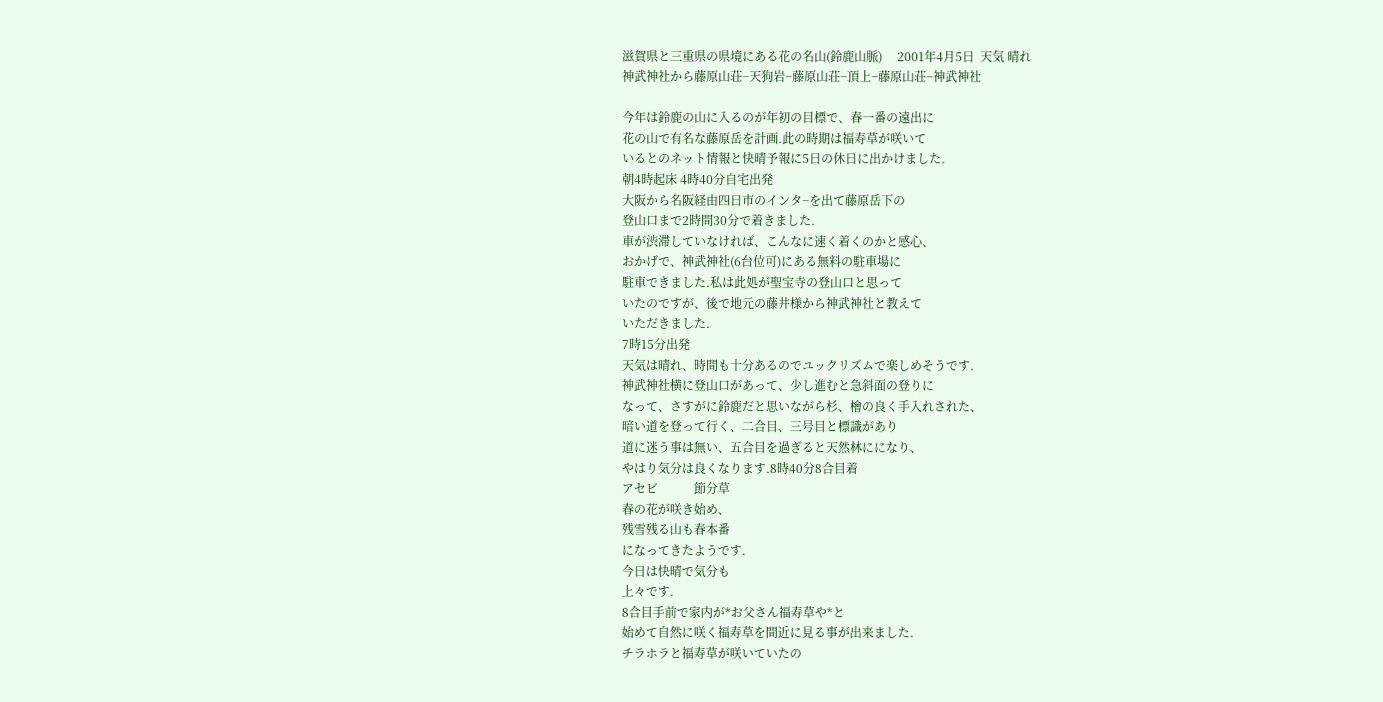滋賀県と三重県の県境にある花の名山(鈴鹿山脈)     2001年4月5日  天気 晴れ
神武神社から藤原山荘−天狗岩−藤原山荘−頂上−藤原山荘−神武神社

今年は鈴鹿の山に入るのが年初の目標で、春一番の遠出に
花の山で有名な藤原岳を計画.此の時期は福寿草が咲いて
いるとのネット情報と快晴予報に5日の休日に出かけました.
朝4時起床 4時40分自宅出発
大阪から名阪経由四日市のインタ−を出て藤原岳下の
登山口まで2時間30分で着きました.
車が渋滞していなければ、こんなに速く着くのかと感心、
おかげで、神武神社(6台位可)にある無料の駐車場に
駐車できました.私は此処が聖宝寺の登山口と思って
いたのですが、後で地元の藤井様から神武神社と教えて
いただきました.
7時15分出発
天気は晴れ、時間も十分あるのでユックリズムで楽しめそうです.
神武神社横に登山口があって、少し進むと急斜面の登りに
なって、さすがに鈴鹿だと思いながら杉、檜の良く手入れされた、
暗い道を登って行く、二合目、三号目と標識があり
道に迷う事は無い、五合目を過ぎると天然林にになり、
やはり気分は良くなります.8時40分8合目着
アセビ            節分草
春の花が咲き始め、
残雪残る山も春本番
になってきたようです.
今日は快晴で気分も
上々です.
8合目手前で家内が*お父さん福寿草や*と
始めて自然に咲く福寿草を間近に見る事が出来ました.
チラホラと福寿草が咲いていたの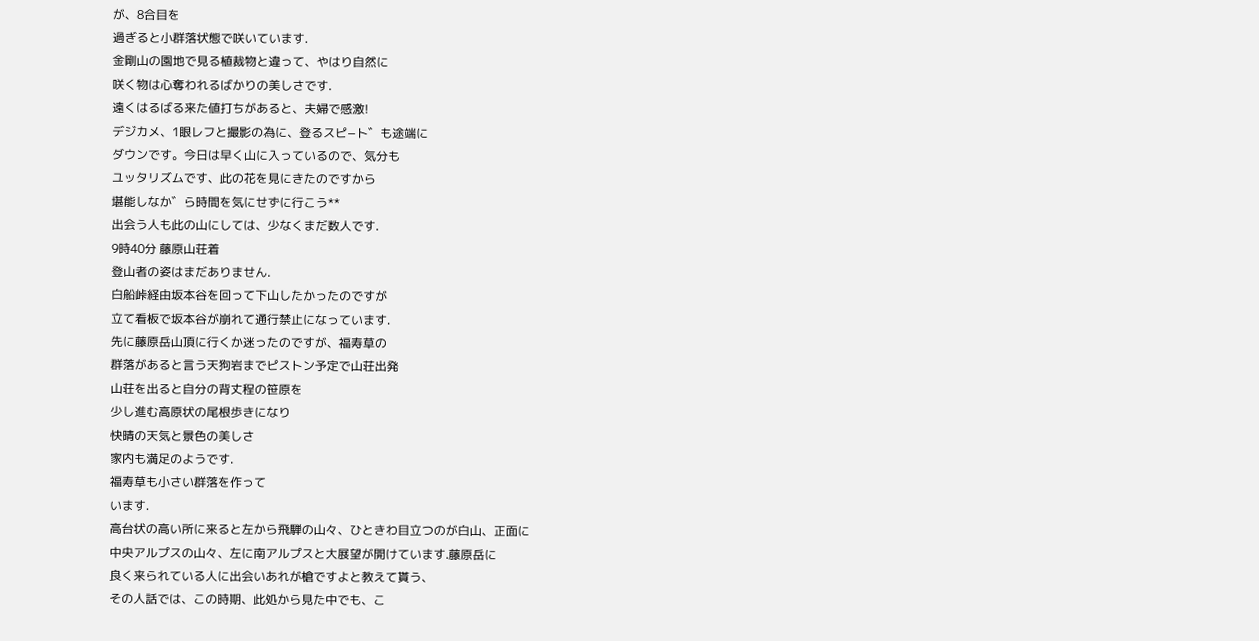が、8合目を
過ぎると小群落状態で咲いています.
金剛山の園地で見る植裁物と違って、やはり自然に
咲く物は心奪われるばかりの美しさです.
遠くはるばる来た値打ちがあると、夫婦で感激!
デジカメ、1眼レフと撮影の為に、登るスピ−ト゛も途端に
ダウンです。今日は早く山に入っているので、気分も
ユッタリズムです、此の花を見にきたのですから
堪能しなか゛ら時間を気にせずに行こう**
出会う人も此の山にしては、少なくまだ数人です.
9時40分 藤原山荘着
登山者の姿はまだありません.
白船峠経由坂本谷を回って下山したかったのですが
立て看板で坂本谷が崩れて通行禁止になっています.
先に藤原岳山頂に行くか迷ったのですが、福寿草の
群落があると言う天狗岩までピストン予定で山荘出発
山荘を出ると自分の背丈程の笹原を
少し進む高原状の尾根歩きになり
快晴の天気と景色の美しさ
家内も満足のようです.
福寿草も小さい群落を作って
います.
高台状の高い所に来ると左から飛騨の山々、ひときわ目立つのが白山、正面に
中央アルプスの山々、左に南アルプスと大展望が開けています.藤原岳に
良く来られている人に出会いあれが槍ですよと教えて貰う、
その人話では、この時期、此処から見た中でも、こ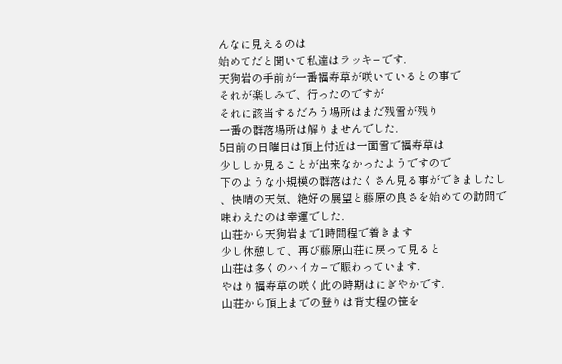んなに見えるのは
始めてだと聞いて私達はラッキ−です.
天狗岩の手前が一番福寿草が咲いているとの事で
それが楽しみで、行ったのですが
それに該当するだろう場所はまだ残雪が残り
一番の群落場所は解りませんでした.
5日前の日曜日は頂上付近は一面雪で福寿草は
少ししか見ることが出来なかったようですので
下のような小規模の群落はたくさん見る事ができましたし
、快晴の天気、絶好の展望と藤原の良さを始めての訪問で
味わえたのは幸運でした.
山荘から天狗岩まで1時間程で着きます
少し休憩して、再び藤原山荘に戻って見ると
山荘は多くのハイカ−で賑わっています.
やはり福寿草の咲く此の時期はにぎやかです.
山荘から頂上までの登りは背丈程の笹を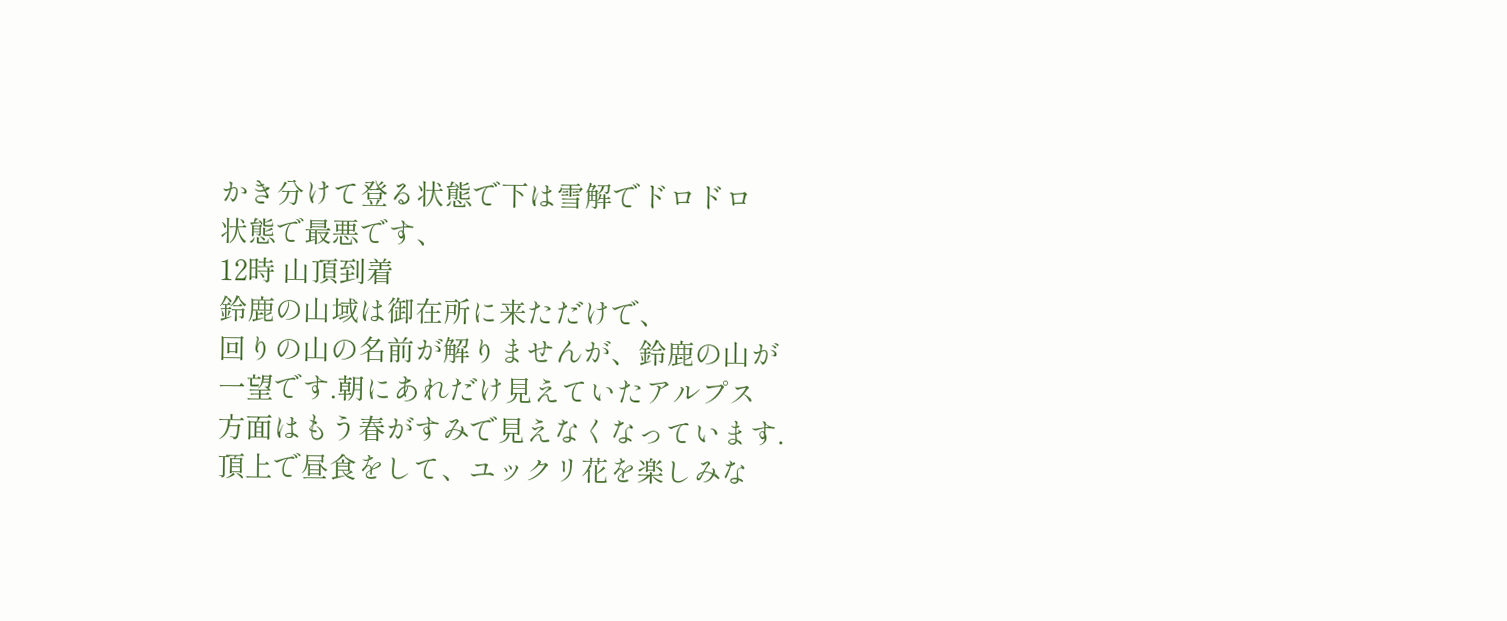かき分けて登る状態で下は雪解でドロドロ
状態で最悪です、
12時 山頂到着
鈴鹿の山域は御在所に来ただけで、
回りの山の名前が解りませんが、鈴鹿の山が
一望です.朝にあれだけ見えていたアルプス
方面はもう春がすみで見えなくなっています.
頂上で昼食をして、ユックリ花を楽しみな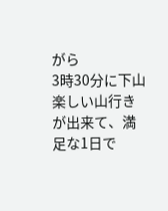がら
3時30分に下山
楽しい山行きが出来て、満足な1日で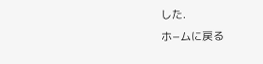した.
ホ−ムに戻る